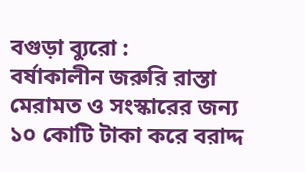বগুড়া ব্যুরো :
বর্ষাকালীন জরুরি রাস্তা মেরামত ও সংস্কারের জন্য ১০ কোটি টাকা করে বরাদ্দ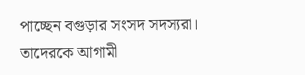পাচ্ছেন বগুড়ার সংসদ সদস্যরা। তাদেরকে আগামী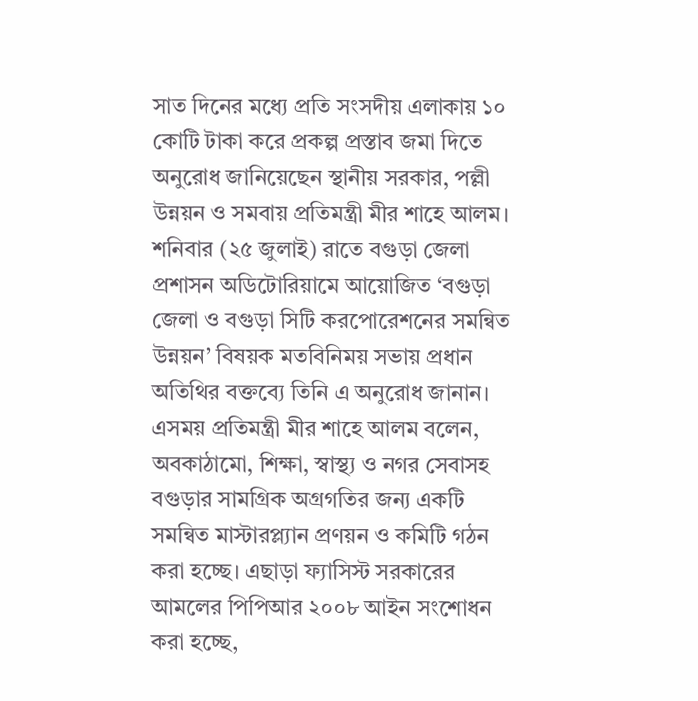সাত দিনের মধ্যে প্রতি সংসদীয় এলাকায় ১০ কোটি টাকা করে প্রকল্প প্রস্তাব জমা দিতে অনুরোধ জানিয়েছেন স্থানীয় সরকার, পল্লী উন্নয়ন ও সমবায় প্রতিমন্ত্রী মীর শাহে আলম।
শনিবার (২৫ জুলাই) রাতে বগুড়া জেলা প্রশাসন অডিটোরিয়ামে আয়োজিত ‘বগুড়া জেলা ও বগুড়া সিটি করপোরেশনের সমন্বিত উন্নয়ন’ বিষয়ক মতবিনিময় সভায় প্রধান অতিথির বক্তব্যে তিনি এ অনুরোধ জানান।
এসময় প্রতিমন্ত্রী মীর শাহে আলম বলেন, অবকাঠামো, শিক্ষা, স্বাস্থ্য ও নগর সেবাসহ বগুড়ার সামগ্রিক অগ্রগতির জন্য একটি সমন্বিত মাস্টারপ্ল্যান প্রণয়ন ও কমিটি গঠন করা হচ্ছে। এছাড়া ফ্যাসিস্ট সরকারের আমলের পিপিআর ২০০৮ আইন সংশোধন করা হচ্ছে,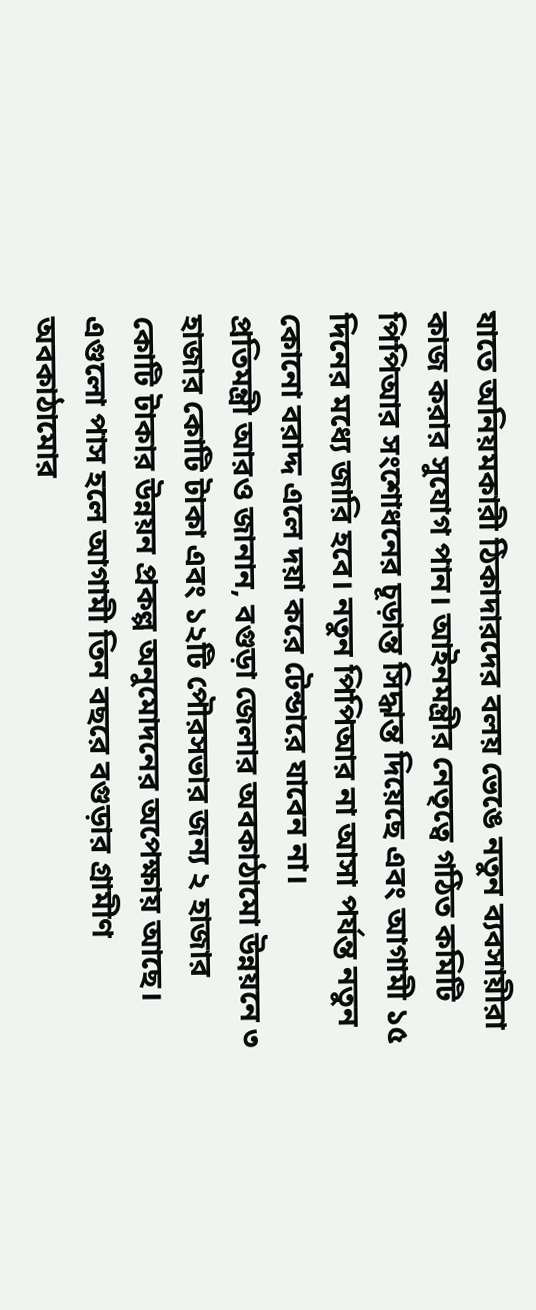যাতে অনিয়মকারী ঠিকাদারদের বলয় ভেঙে নতুন ব্যবসায়ীরা কাজ করার সুযোগ পান। আইনমন্ত্রীর নেতৃত্বে গঠিত কমিটি পিপিআর সংশোধনের চূড়ান্ত সিদ্ধান্ত দিয়েছে এবং আগামী ১৫ দিনের মধ্যে জারি হবে। নতুন পিপিআর না আসা পর্যন্ত নতুন কোনো বরাদ্দ এলে দয়া করে টেন্ডারে যাবেন না।
প্রতিমন্ত্রী আরও জানান, বগুড়া জেলার অবকাঠামো উন্নয়নে ৩ হাজার কোটি টাকা এবং ১২টি পৌরসভার জন্য ২ হাজার কোটি টাকার উন্নয়ন প্রকল্প অনুমোদনের অপেক্ষায় আছে। এগুলো পাস হলে আগামী তিন বছরে বগুড়ার গ্রামীণ অবকাঠামোর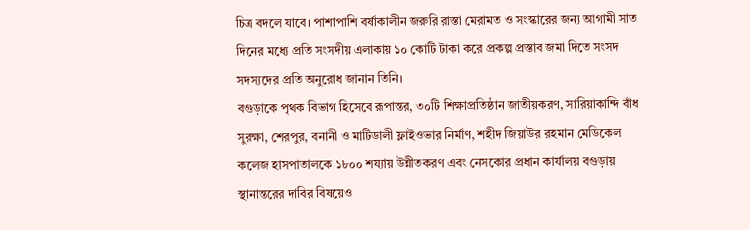চিত্র বদলে যাবে। পাশাপাশি বর্ষাকালীন জরুরি রাস্তা মেরামত ও সংস্কারের জন্য আগামী সাত দিনের মধ্যে প্রতি সংসদীয় এলাকায় ১০ কোটি টাকা করে প্রকল্প প্রস্তাব জমা দিতে সংসদ সদস্যদের প্রতি অনুরোধ জানান তিনি।
বগুড়াকে পৃথক বিভাগ হিসেবে রূপান্তর, ৩০টি শিক্ষাপ্রতিষ্ঠান জাতীয়করণ, সারিয়াকান্দি বাঁধ সুরক্ষা, শেরপুর, বনানী ও মাটিডালী ফ্লাইওভার নির্মাণ, শহীদ জিয়াউর রহমান মেডিকেল কলেজ হাসপাতালকে ১৮০০ শয্যায় উন্নীতকরণ এবং নেসকোর প্রধান কার্যালয় বগুড়ায় স্থানান্তরের দাবির বিষয়েও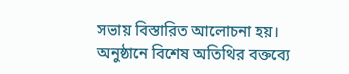সভায় বিস্তারিত আলোচনা হয়।
অনুষ্ঠানে বিশেষ অতিথির বক্তব্যে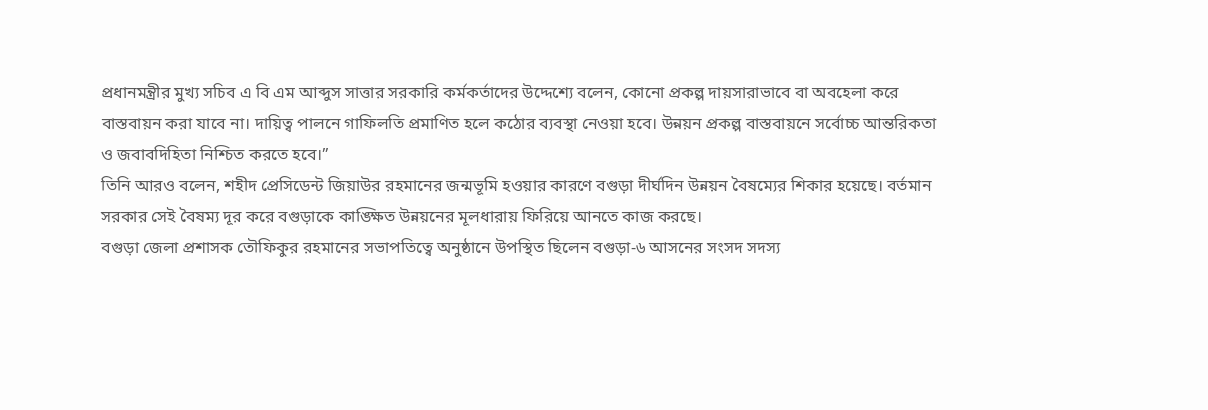প্রধানমন্ত্রীর মুখ্য সচিব এ বি এম আব্দুস সাত্তার সরকারি কর্মকর্তাদের উদ্দেশ্যে বলেন, কোনো প্রকল্প দায়সারাভাবে বা অবহেলা করে বাস্তবায়ন করা যাবে না। দায়িত্ব পালনে গাফিলতি প্রমাণিত হলে কঠোর ব্যবস্থা নেওয়া হবে। উন্নয়ন প্রকল্প বাস্তবায়নে সর্বোচ্চ আন্তরিকতা ও জবাবদিহিতা নিশ্চিত করতে হবে।”
তিনি আরও বলেন, শহীদ প্রেসিডেন্ট জিয়াউর রহমানের জন্মভূমি হওয়ার কারণে বগুড়া দীর্ঘদিন উন্নয়ন বৈষম্যের শিকার হয়েছে। বর্তমান সরকার সেই বৈষম্য দূর করে বগুড়াকে কাঙ্ক্ষিত উন্নয়নের মূলধারায় ফিরিয়ে আনতে কাজ করছে।
বগুড়া জেলা প্রশাসক তৌফিকুর রহমানের সভাপতিত্বে অনুষ্ঠানে উপস্থিত ছিলেন বগুড়া-৬ আসনের সংসদ সদস্য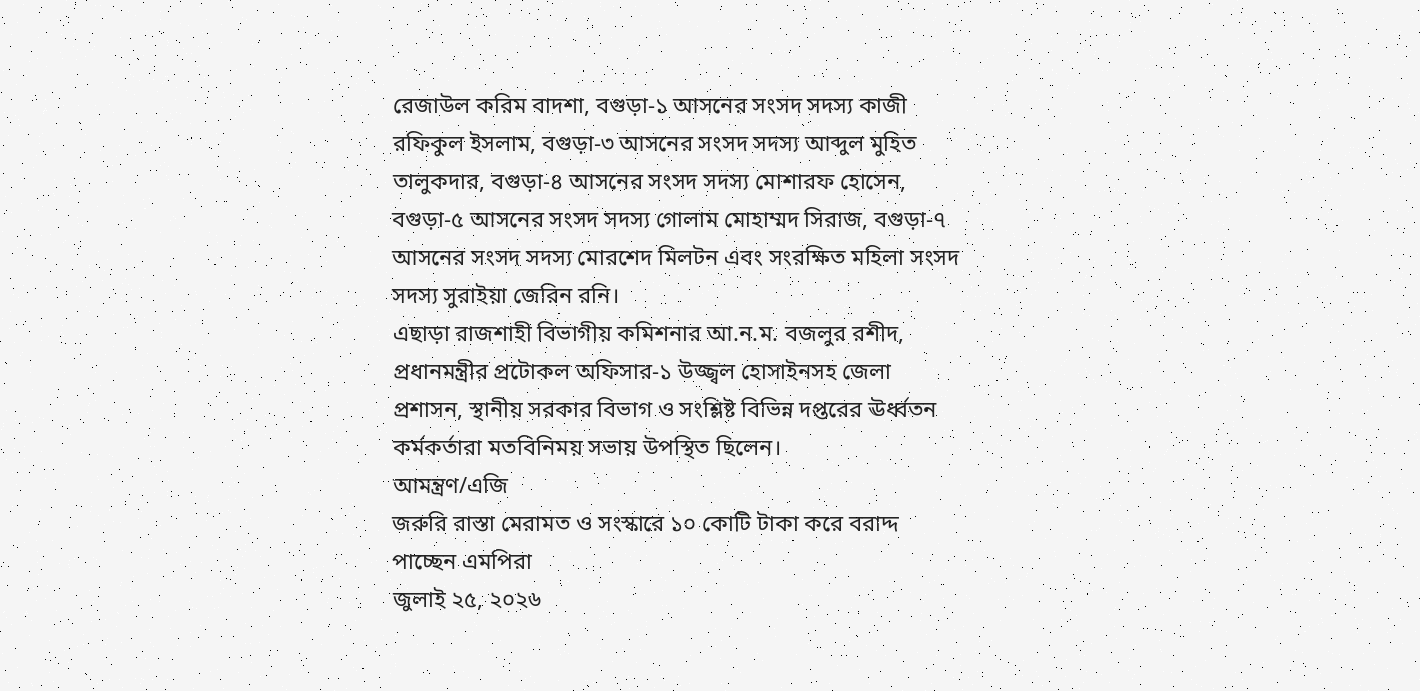রেজাউল করিম বাদশা, বগুড়া-১ আসনের সংসদ সদস্য কাজী রফিকুল ইসলাম, বগুড়া-৩ আসনের সংসদ সদস্য আব্দুল মুহিত তালুকদার, বগুড়া-৪ আসনের সংসদ সদস্য মোশারফ হোসেন, বগুড়া-৫ আসনের সংসদ সদস্য গোলাম মোহাম্মদ সিরাজ, বগুড়া-৭ আসনের সংসদ সদস্য মোরশেদ মিলটন এবং সংরক্ষিত মহিলা সংসদ সদস্য সুরাইয়া জেরিন রনি।
এছাড়া রাজশাহী বিভাগীয় কমিশনার আ.ন.ম. বজলুর রশীদ, প্রধানমন্ত্রীর প্রটোকল অফিসার-১ উজ্জ্বল হোসাইনসহ জেলা প্রশাসন, স্থানীয় সরকার বিভাগ ও সংশ্লিষ্ট বিভিন্ন দপ্তরের ঊর্ধ্বতন কর্মকর্তারা মতবিনিময় সভায় উপস্থিত ছিলেন।
আমন্ত্রণ/এজি
জরুরি রাস্তা মেরামত ও সংস্কারে ১০ কোটি টাকা করে বরাদ্দ পাচ্ছেন এমপিরা
জুলাই ২৫, ২০২৬